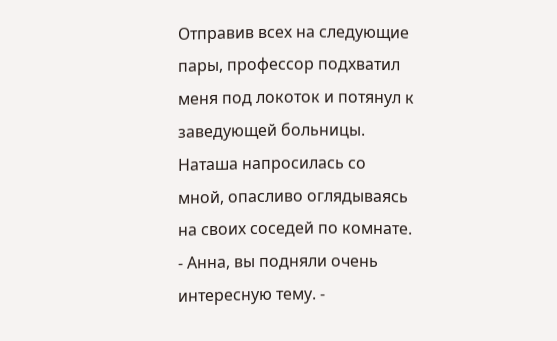Отправив всех на следующие пары, профессор подхватил меня под локоток и потянул к заведующей больницы. Наташа напросилась со мной, опасливо оглядываясь на своих соседей по комнате.
- Анна, вы подняли очень интересную тему. -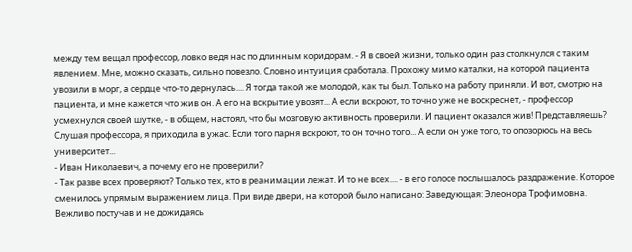между тем вещал профессор, ловко ведя нас по длинным коридорам. - Я в своей жизни, только один раз столкнулся с таким явлением. Мне, можно сказать, сильно повезло. Словно интуиция сработала. Прохожу мимо каталки, на которой пациента увозили в морг, а сердце что-то дернулась.... Я тогда такой же молодой, как ты был. Только на работу приняли. И вот, смотрю на пациента, и мне кажется что жив он. А его на вскрытие увозят... А если вскроют, то точно уже не воскреснет, - профессор усмехнулся своей шутке, - в общем, настоял, что бы мозговую активность проверили. И пациент оказался жив! Представляешь?
Слушая профессора, я приходила в ужас. Если того парня вскроют, то он точно того... А если он уже того, то опозорюсь на весь университет...
- Иван Николаевич, а почему его не проверили?
- Так разве всех проверяют? Только тех, кто в реанимации лежат. И то не всех.... - в его голосе послышалось раздражение. Которое сменилось упрямым выражением лица. При виде двери, на которой было написано: Заведующая: Элеонора Трофимовна.
Вежливо постучав и не дожидаясь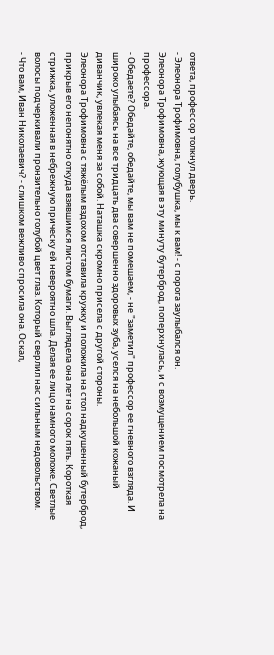ответа, профессор толкнул дверь.
- Элеонора Трофимовна, голубушка, мы к вам! - с порога заулыбался он.
Элеонора Трофимовна, жующая в эту минуту бутерброд, поперхнулась, и с возмущением посмотрела на профессора.
- Обедаете? Обедайте, обедайте, мы вам не помешаем, - не "заметил" профессор ее гневного взгляда. И широко улыбаясь на все тридцать два совершенно здоровых зуба, уселся на небольшой кожаный диванчик, увлекая меня за собой. Наташка скромно присела с другой стороны.
Элеонора Трофимовна с тяжёлым вздохом отставила кружку и положила на стол надкушенный бутерброд, прикрыв его непонятно откуда взявшимся листом бумаги. Выглядела она лет на сорок пять. Короткая стрижка, уложенная в небрежную прическу ей невероятно шла. Делая ее лицо намного моложе. Светлые волосы подчеркивали пронзительно голубой цвет глаз. Который сверлил нас сильным недовольством.
- Что вам, Иван Николаевич? - слишком вежливо спросила она. Оскал,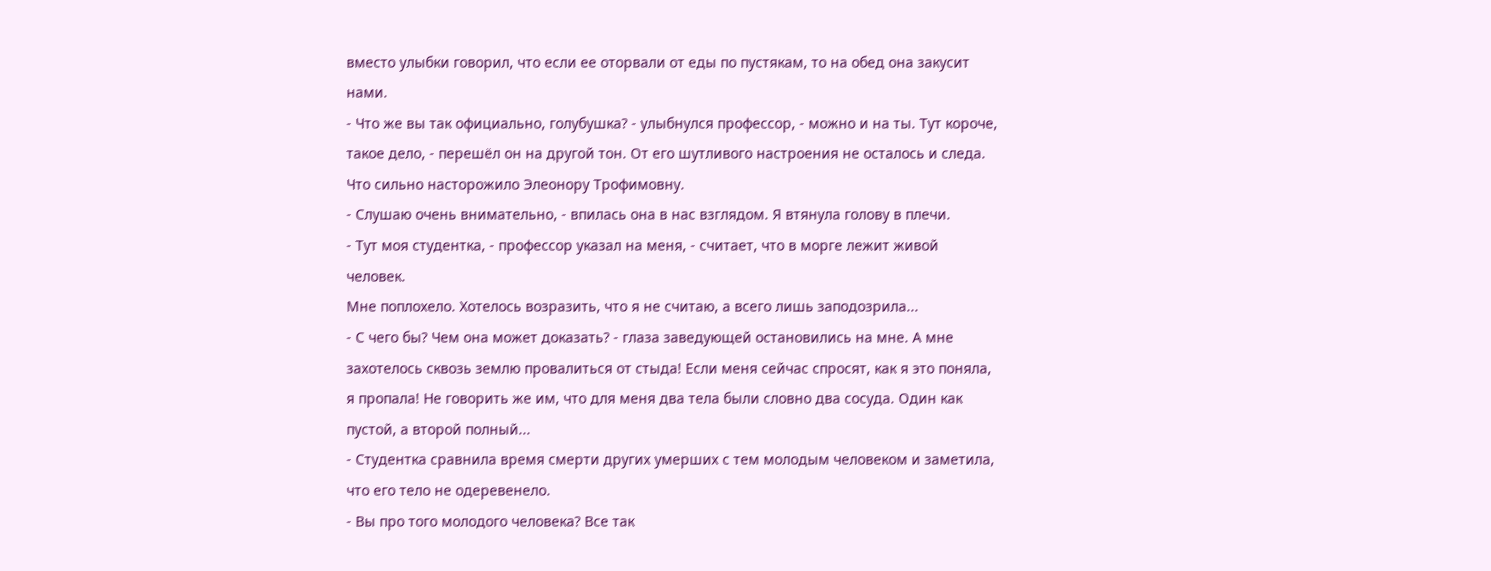вместо улыбки говорил, что если ее оторвали от еды по пустякам, то на обед она закусит нами.
- Что же вы так официально, голубушка? - улыбнулся профессор, - можно и на ты. Тут короче, такое дело, - перешёл он на другой тон. От его шутливого настроения не осталось и следа. Что сильно насторожило Элеонору Трофимовну.
- Слушаю очень внимательно, - впилась она в нас взглядом. Я втянула голову в плечи.
- Тут моя студентка, - профессор указал на меня, - считает, что в морге лежит живой человек.
Мне поплохело. Хотелось возразить, что я не считаю, а всего лишь заподозрила...
- С чего бы? Чем она может доказать? - глаза заведующей остановились на мне. А мне захотелось сквозь землю провалиться от стыда! Если меня сейчас спросят, как я это поняла, я пропала! Не говорить же им, что для меня два тела были словно два сосуда. Один как пустой, а второй полный...
- Студентка сравнила время смерти других умерших с тем молодым человеком и заметила, что его тело не одеревенело.
- Вы про того молодого человека? Все так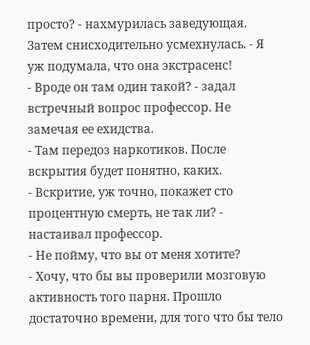просто? - нахмурилась заведующая. Затем снисходительно усмехнулась. - Я уж подумала, что она экстрасенс!
- Вроде он там один такой? - задал встречный вопрос профессор. Не замечая ее ехидства.
- Там передоз наркотиков. После вскрытия будет понятно, каких.
- Вскритие, уж точно, покажет сто процентную смерть, не так ли? - настаивал профессор.
- Не пойму, что вы от меня хотите?
- Хочу, что бы вы проверили мозговую активность того парня. Прошло достаточно времени, для того что бы тело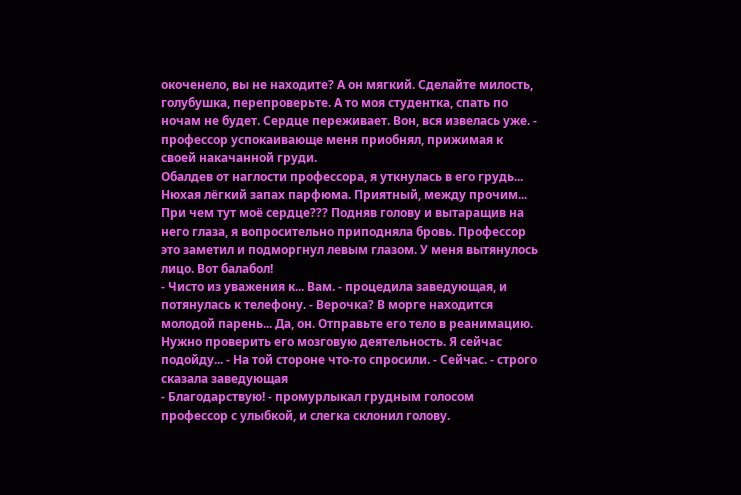окоченело, вы не находите? А он мягкий. Сделайте милость, голубушка, перепроверьте. А то моя студентка, спать по ночам не будет. Сердце переживает. Вон, вся извелась уже. - профессор успокаивающе меня приобнял, прижимая к своей накачанной груди.
Обалдев от наглости профессора, я уткнулась в его грудь... Нюхая лёгкий запах парфюма. Приятный, между прочим... При чем тут моё сердце??? Подняв голову и вытаращив на него глаза, я вопросительно приподняла бровь. Профессор это заметил и подморгнул левым глазом. У меня вытянулось лицо. Вот балабол!
- Чисто из уважения к... Вам. - процедила заведующая, и потянулась к телефону. - Верочка? В морге находится молодой парень... Да, он. Отправьте его тело в реанимацию. Нужно проверить его мозговую деятельность. Я сейчас подойду... - На той стороне что-то спросили. - Сейчас. - строго сказала заведующая
- Благодарствую! - промурлыкал грудным голосом профессор с улыбкой, и слегка склонил голову.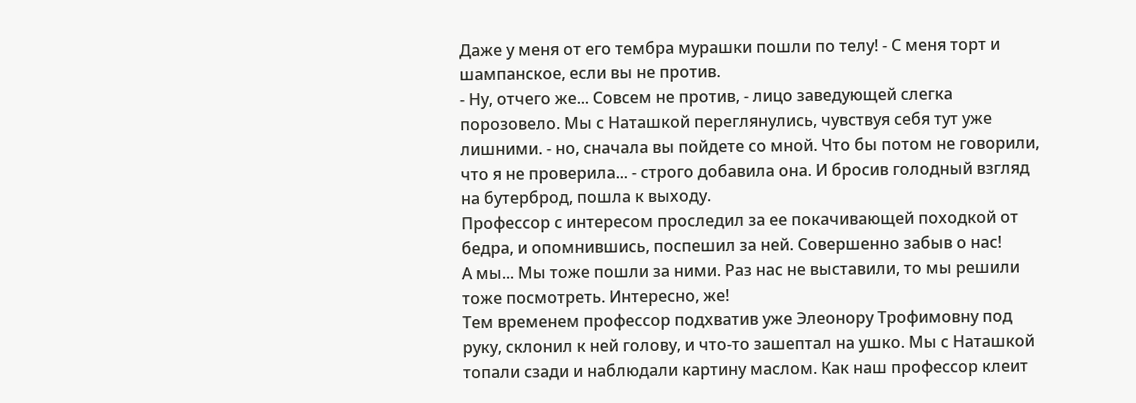Даже у меня от его тембра мурашки пошли по телу! - С меня торт и шампанское, если вы не против.
- Ну, отчего же... Совсем не против, - лицо заведующей слегка порозовело. Мы с Наташкой переглянулись, чувствуя себя тут уже лишними. - но, сначала вы пойдете со мной. Что бы потом не говорили, что я не проверила... - строго добавила она. И бросив голодный взгляд на бутерброд, пошла к выходу.
Профессор с интересом проследил за ее покачивающей походкой от бедра, и опомнившись, поспешил за ней. Совершенно забыв о нас!
А мы... Мы тоже пошли за ними. Раз нас не выставили, то мы решили тоже посмотреть. Интересно, же!
Тем временем профессор подхватив уже Элеонору Трофимовну под руку, склонил к ней голову, и что-то зашептал на ушко. Мы с Наташкой топали сзади и наблюдали картину маслом. Как наш профессор клеит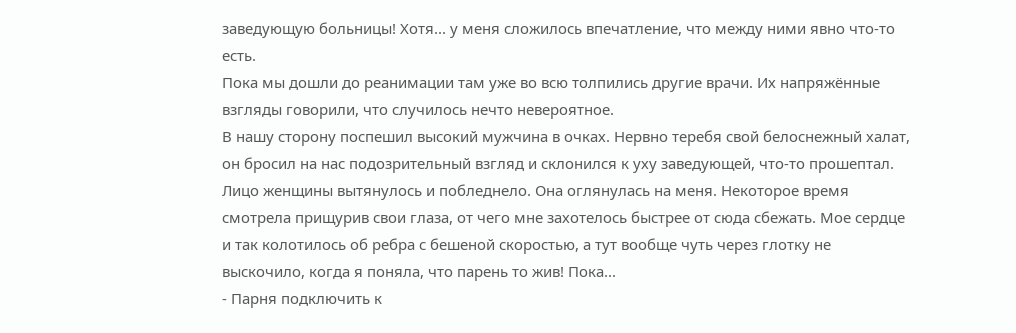заведующую больницы! Хотя... у меня сложилось впечатление, что между ними явно что-то есть.
Пока мы дошли до реанимации там уже во всю толпились другие врачи. Их напряжённые взгляды говорили, что случилось нечто невероятное.
В нашу сторону поспешил высокий мужчина в очках. Нервно теребя свой белоснежный халат, он бросил на нас подозрительный взгляд и склонился к уху заведующей, что-то прошептал.
Лицо женщины вытянулось и побледнело. Она оглянулась на меня. Некоторое время смотрела прищурив свои глаза, от чего мне захотелось быстрее от сюда сбежать. Мое сердце и так колотилось об ребра с бешеной скоростью, а тут вообще чуть через глотку не выскочило, когда я поняла, что парень то жив! Пока...
- Парня подключить к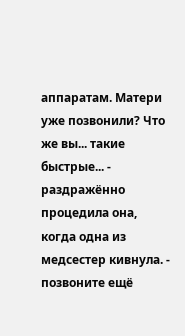аппаратам. Матери уже позвонили? Что же вы... такие быстрые... - раздражённо процедила она, когда одна из медсестер кивнула. - позвоните ещё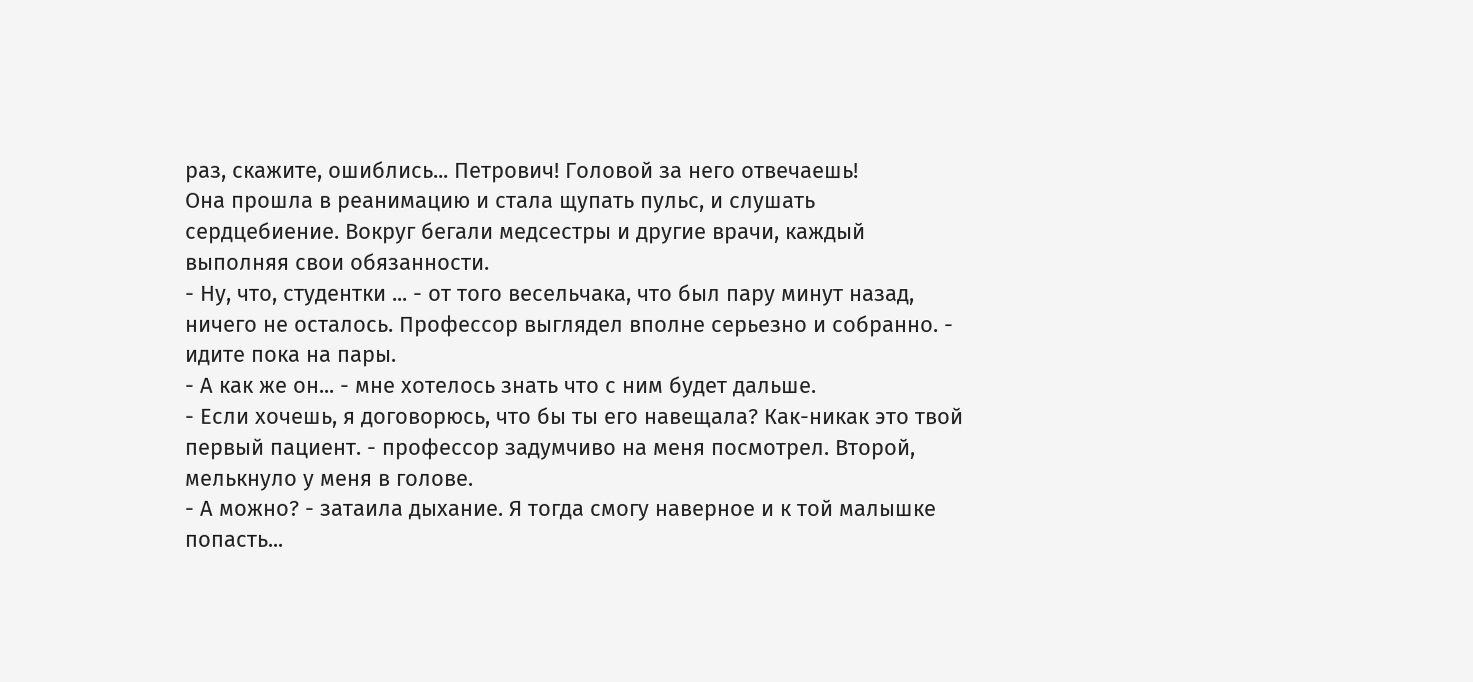раз, скажите, ошиблись... Петрович! Головой за него отвечаешь!
Она прошла в реанимацию и стала щупать пульс, и слушать сердцебиение. Вокруг бегали медсестры и другие врачи, каждый выполняя свои обязанности.
- Ну, что, студентки ... - от того весельчака, что был пару минут назад, ничего не осталось. Профессор выглядел вполне серьезно и собранно. - идите пока на пары.
- А как же он... - мне хотелось знать что с ним будет дальше.
- Если хочешь, я договорюсь, что бы ты его навещала? Как-никак это твой первый пациент. - профессор задумчиво на меня посмотрел. Второй, мелькнуло у меня в голове.
- А можно? - затаила дыхание. Я тогда смогу наверное и к той малышке попасть...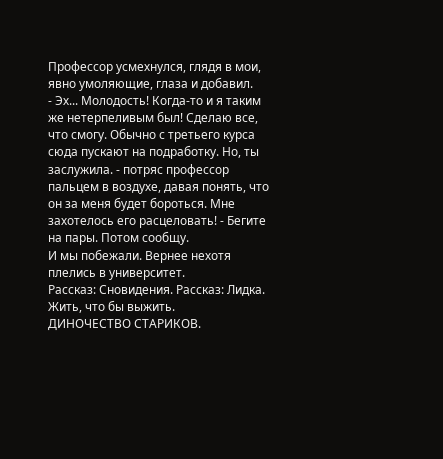Профессор усмехнулся, глядя в мои, явно умоляющие, глаза и добавил.
- Эх... Молодость! Когда-то и я таким же нетерпеливым был! Сделаю все, что смогу. Обычно с третьего курса сюда пускают на подработку. Но, ты заслужила. - потряс профессор пальцем в воздухе, давая понять, что он за меня будет бороться. Мне захотелось его расцеловать! - Бегите на пары. Потом сообщу.
И мы побежали. Вернее нехотя плелись в университет.
Рассказ: Сновидения. Рассказ: Лидка. Жить, что бы выжить.
ДИНОЧЕСТВО СТАРИКОВ.